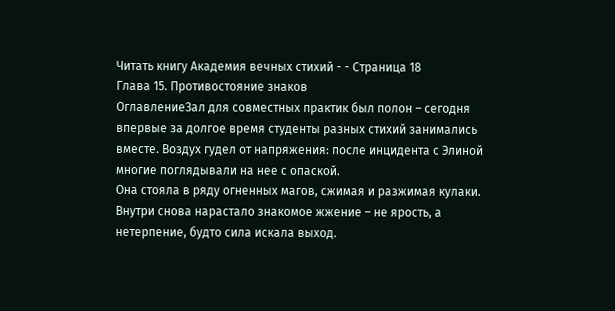Читать книгу Академия вечных стихий - - Страница 18
Глава 15. Противостояние знаков
ОглавлениеЗал для совместных практик был полон – сегодня впервые за долгое время студенты разных стихий занимались вместе. Воздух гудел от напряжения: после инцидента с Элиной многие поглядывали на нее с опаской.
Она стояла в ряду огненных магов, сжимая и разжимая кулаки. Внутри снова нарастало знакомое жжение – не ярость, а нетерпение, будто сила искала выход.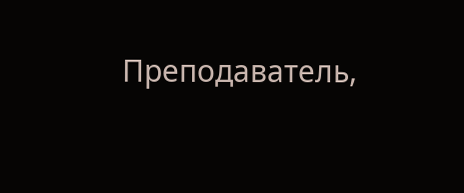Преподаватель,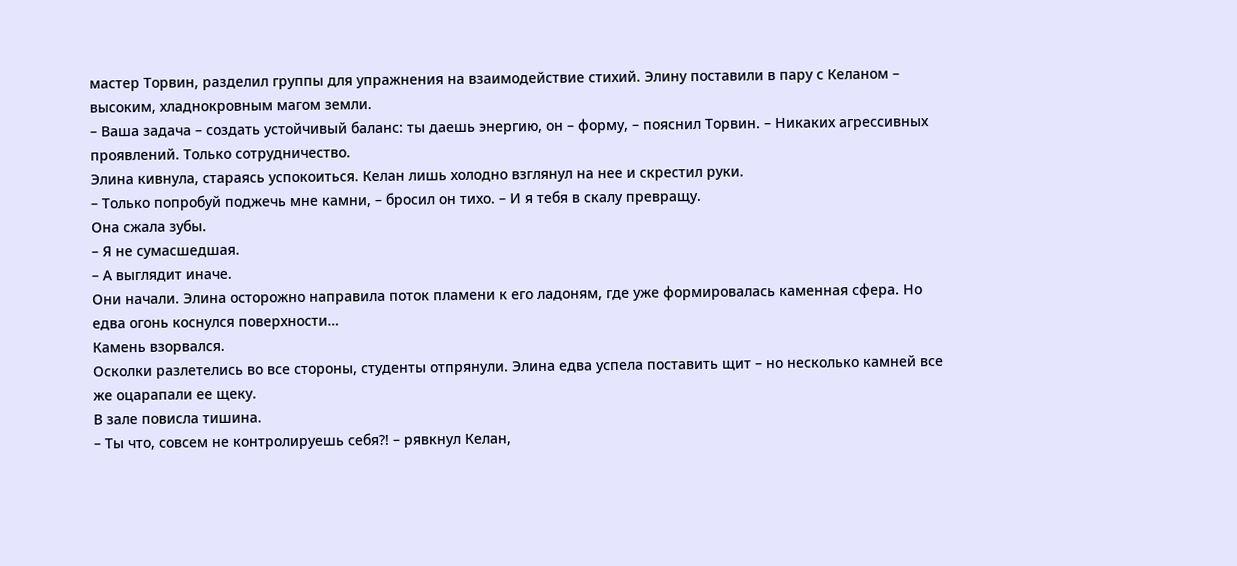мастер Торвин, разделил группы для упражнения на взаимодействие стихий. Элину поставили в пару с Келаном – высоким, хладнокровным магом земли.
– Ваша задача – создать устойчивый баланс: ты даешь энергию, он – форму, – пояснил Торвин. – Никаких агрессивных проявлений. Только сотрудничество.
Элина кивнула, стараясь успокоиться. Келан лишь холодно взглянул на нее и скрестил руки.
– Только попробуй поджечь мне камни, – бросил он тихо. – И я тебя в скалу превращу.
Она сжала зубы.
– Я не сумасшедшая.
– А выглядит иначе.
Они начали. Элина осторожно направила поток пламени к его ладоням, где уже формировалась каменная сфера. Но едва огонь коснулся поверхности…
Камень взорвался.
Осколки разлетелись во все стороны, студенты отпрянули. Элина едва успела поставить щит – но несколько камней все же оцарапали ее щеку.
В зале повисла тишина.
– Ты что, совсем не контролируешь себя?! – рявкнул Келан,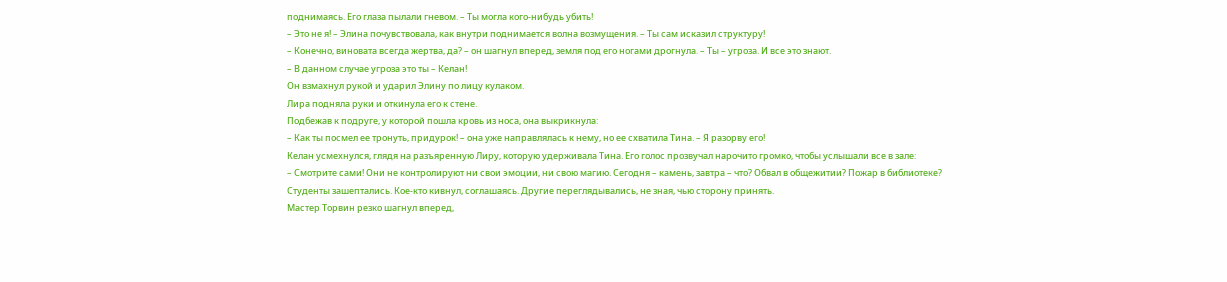поднимаясь. Его глаза пылали гневом. – Ты могла кого-нибудь убить!
– Это не я! – Элина почувствовала, как внутри поднимается волна возмущения. – Ты сам исказил структуру!
– Конечно, виновата всегда жертва, да? – он шагнул вперед, земля под его ногами дрогнула. – Ты – угроза. И все это знают.
– В данном случае угроза это ты – Келан!
Он взмахнул рукой и ударил Элину по лицу кулаком.
Лира подняла руки и откинула его к стене.
Подбежав к подруге, у которой пошла кровь из носа, она выкрикнула:
– Как ты посмел ее тронуть, придурок! – она уже направлялась к нему, но ее схватила Тина. – Я разорву его!
Келан усмехнулся, глядя на разъяренную Лиру, которую удерживала Тина. Его голос прозвучал нарочито громко, чтобы услышали все в зале:
– Смотрите сами! Они не контролируют ни свои эмоции, ни свою магию. Сегодня – камень, завтра – что? Обвал в общежитии? Пожар в библиотеке?
Студенты зашептались. Кое-кто кивнул, соглашаясь. Другие переглядывались, не зная, чью сторону принять.
Мастер Торвин резко шагнул вперед,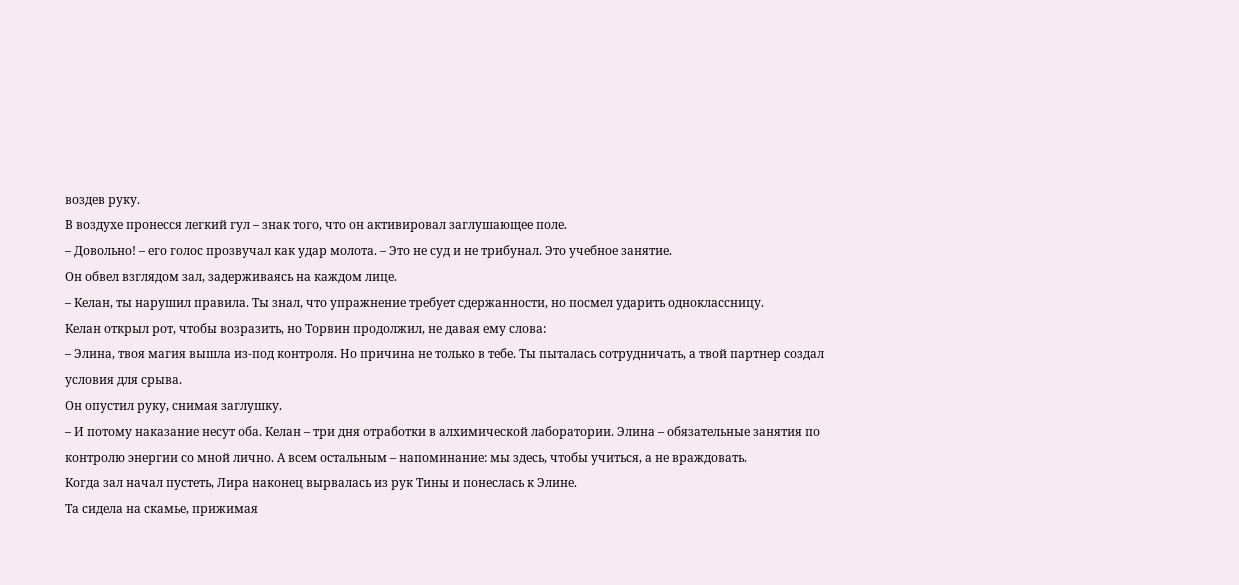воздев руку.
В воздухе пронесся легкий гул – знак того, что он активировал заглушающее поле.
– Довольно! – его голос прозвучал как удар молота. – Это не суд и не трибунал. Это учебное занятие.
Он обвел взглядом зал, задерживаясь на каждом лице.
– Келан, ты нарушил правила. Ты знал, что упражнение требует сдержанности, но посмел ударить одноклассницу.
Келан открыл рот, чтобы возразить, но Торвин продолжил, не давая ему слова:
– Элина, твоя магия вышла из-под контроля. Но причина не только в тебе. Ты пыталась сотрудничать, а твой партнер создал условия для срыва.
Он опустил руку, снимая заглушку.
– И потому наказание несут оба. Келан – три дня отработки в алхимической лаборатории. Элина – обязательные занятия по контролю энергии со мной лично. А всем остальным – напоминание: мы здесь, чтобы учиться, а не враждовать.
Когда зал начал пустеть, Лира наконец вырвалась из рук Тины и понеслась к Элине.
Та сидела на скамье, прижимая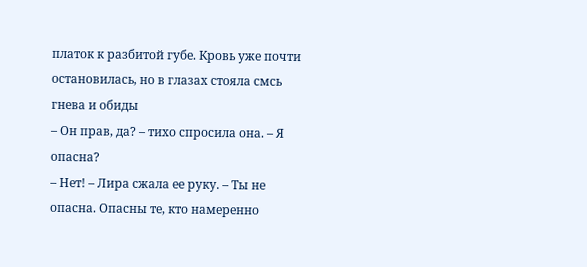платок к разбитой губе. Кровь уже почти остановилась, но в глазах стояла смсь гнева и обиды
– Он прав, да? – тихо спросила она. – Я опасна?
– Нет! – Лира сжала ее руку. – Ты не опасна. Опасны те, кто намеренно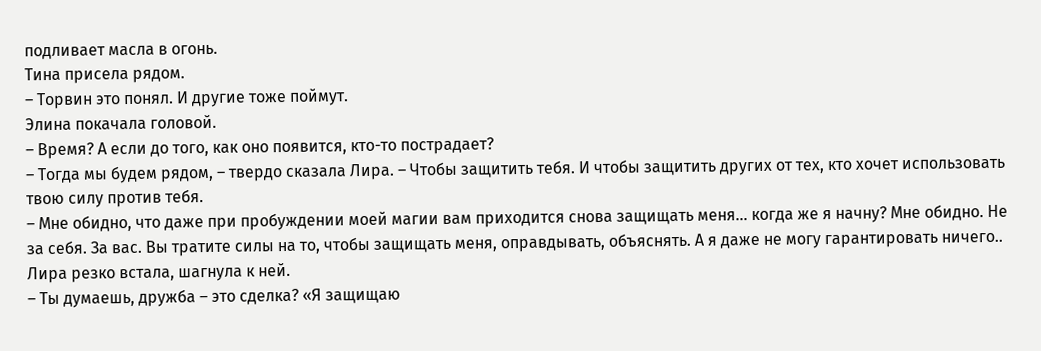подливает масла в огонь.
Тина присела рядом.
– Торвин это понял. И другие тоже поймут.
Элина покачала головой.
– Время? А если до того, как оно появится, кто-то пострадает?
– Тогда мы будем рядом, – твердо сказала Лира. – Чтобы защитить тебя. И чтобы защитить других от тех, кто хочет использовать твою силу против тебя.
– Мне обидно, что даже при пробуждении моей магии вам приходится снова защищать меня… когда же я начну? Мне обидно. Не за себя. За вас. Вы тратите силы на то, чтобы защищать меня, оправдывать, объяснять. А я даже не могу гарантировать ничего..
Лира резко встала, шагнула к ней.
– Ты думаешь, дружба – это сделка? «Я защищаю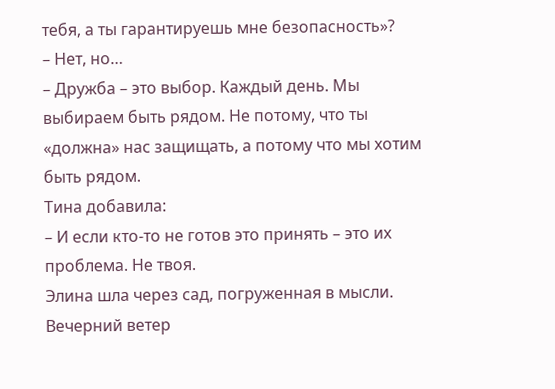тебя, а ты гарантируешь мне безопасность»?
– Нет, но…
– Дружба – это выбор. Каждый день. Мы выбираем быть рядом. Не потому, что ты «должна» нас защищать, а потому что мы хотим быть рядом.
Тина добавила:
– И если кто-то не готов это принять – это их проблема. Не твоя.
Элина шла через сад, погруженная в мысли. Вечерний ветер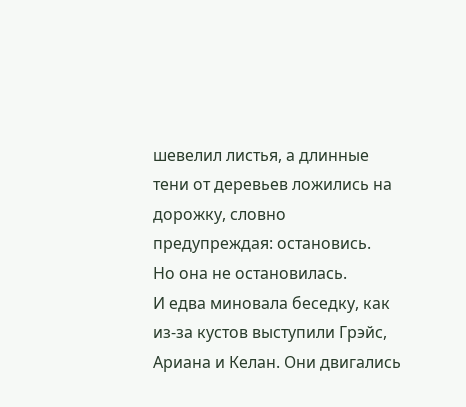шевелил листья, а длинные тени от деревьев ложились на дорожку, словно предупреждая: остановись.
Но она не остановилась.
И едва миновала беседку, как из-за кустов выступили Грэйс, Ариана и Келан. Они двигались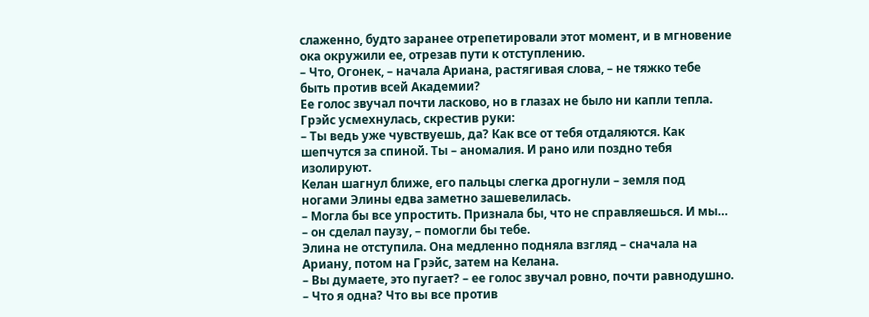слаженно, будто заранее отрепетировали этот момент, и в мгновение ока окружили ее, отрезав пути к отступлению.
– Что, Огонек, – начала Ариана, растягивая слова, – не тяжко тебе быть против всей Академии?
Ее голос звучал почти ласково, но в глазах не было ни капли тепла.
Грэйс усмехнулась, скрестив руки:
– Ты ведь уже чувствуешь, да? Как все от тебя отдаляются. Как шепчутся за спиной. Ты – аномалия. И рано или поздно тебя изолируют.
Келан шагнул ближе, его пальцы слегка дрогнули – земля под ногами Элины едва заметно зашевелилась.
– Могла бы все упростить. Признала бы, что не справляешься. И мы… – он сделал паузу, – помогли бы тебе.
Элина не отступила. Она медленно подняла взгляд – сначала на Ариану, потом на Грэйс, затем на Келана.
– Вы думаете, это пугает? – ее голос звучал ровно, почти равнодушно. – Что я одна? Что вы все против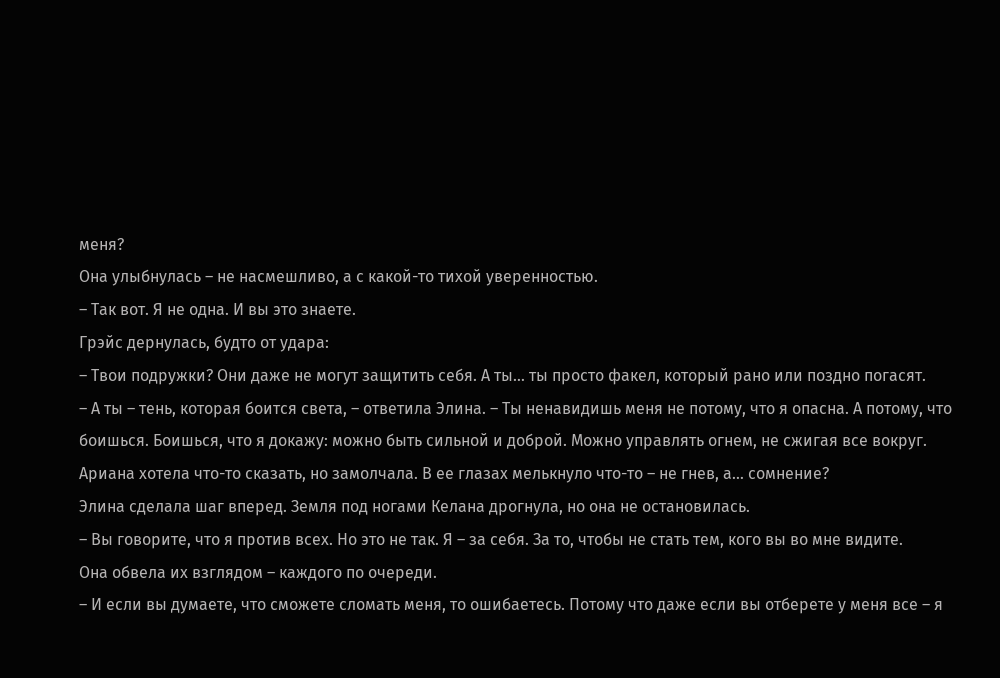меня?
Она улыбнулась – не насмешливо, а с какой-то тихой уверенностью.
– Так вот. Я не одна. И вы это знаете.
Грэйс дернулась, будто от удара:
– Твои подружки? Они даже не могут защитить себя. А ты… ты просто факел, который рано или поздно погасят.
– А ты – тень, которая боится света, – ответила Элина. – Ты ненавидишь меня не потому, что я опасна. А потому, что боишься. Боишься, что я докажу: можно быть сильной и доброй. Можно управлять огнем, не сжигая все вокруг.
Ариана хотела что-то сказать, но замолчала. В ее глазах мелькнуло что-то – не гнев, а… сомнение?
Элина сделала шаг вперед. Земля под ногами Келана дрогнула, но она не остановилась.
– Вы говорите, что я против всех. Но это не так. Я – за себя. За то, чтобы не стать тем, кого вы во мне видите.
Она обвела их взглядом – каждого по очереди.
– И если вы думаете, что сможете сломать меня, то ошибаетесь. Потому что даже если вы отберете у меня все – я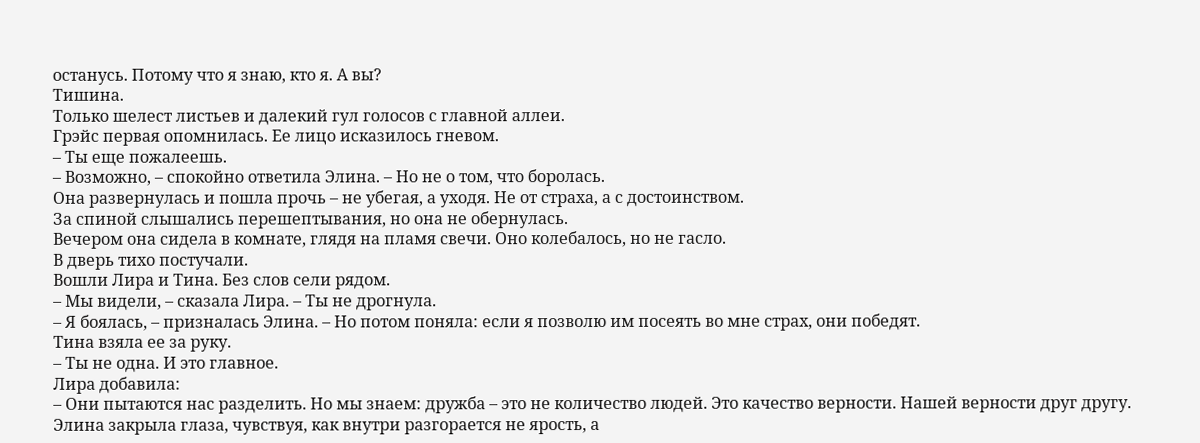останусь. Потому что я знаю, кто я. А вы?
Тишина.
Только шелест листьев и далекий гул голосов с главной аллеи.
Грэйс первая опомнилась. Ее лицо исказилось гневом.
– Ты еще пожалеешь.
– Возможно, – спокойно ответила Элина. – Но не о том, что боролась.
Она развернулась и пошла прочь – не убегая, а уходя. Не от страха, а с достоинством.
За спиной слышались перешептывания, но она не обернулась.
Вечером она сидела в комнате, глядя на пламя свечи. Оно колебалось, но не гасло.
В дверь тихо постучали.
Вошли Лира и Тина. Без слов сели рядом.
– Мы видели, – сказала Лира. – Ты не дрогнула.
– Я боялась, – призналась Элина. – Но потом поняла: если я позволю им посеять во мне страх, они победят.
Тина взяла ее за руку.
– Ты не одна. И это главное.
Лира добавила:
– Они пытаются нас разделить. Но мы знаем: дружба – это не количество людей. Это качество верности. Нашей верности друг другу.
Элина закрыла глаза, чувствуя, как внутри разгорается не ярость, а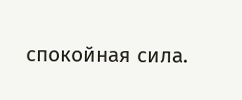спокойная сила.